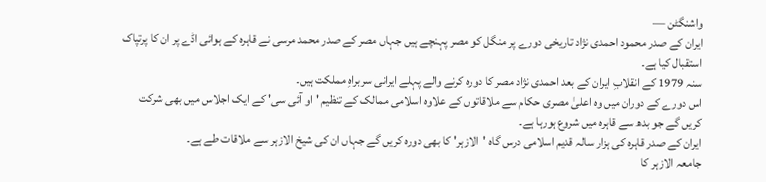واشنگٹن —
ایران کے صدر محمود احمدی نژاد تاریخی دورے پر منگل کو مصر پہنچے ہیں جہاں مصر کے صدر محمد مرسی نے قاہرہ کے ہوائی اڈے پر ان کا پرتپاک استقبال کیا ہے۔
سنہ 1979 کے انقلابِ ایران کے بعد احمدی نژاد مصر کا دورہ کرنے والے پہلے ایرانی سربراہِ مملکت ہیں۔
اس دورے کے دوران میں وہ اعلیٰ مصری حکام سے ملاقاتوں کے علاوہ اسلامی ممالک کے تنظیم 'او آئی سی' کے ایک اجلاس میں بھی شرکت کریں گے جو بدھ سے قاہرہ میں شروع ہورہا ہے۔
ایران کے صدر قاہرہ کی ہزار سالہ قدیم اسلامی درس گاہ 'الازہر' کا بھی دورہ کریں گے جہاں ان کی شیخ الازہر سے ملاقات طے ہے۔
جامعہ الازہر کا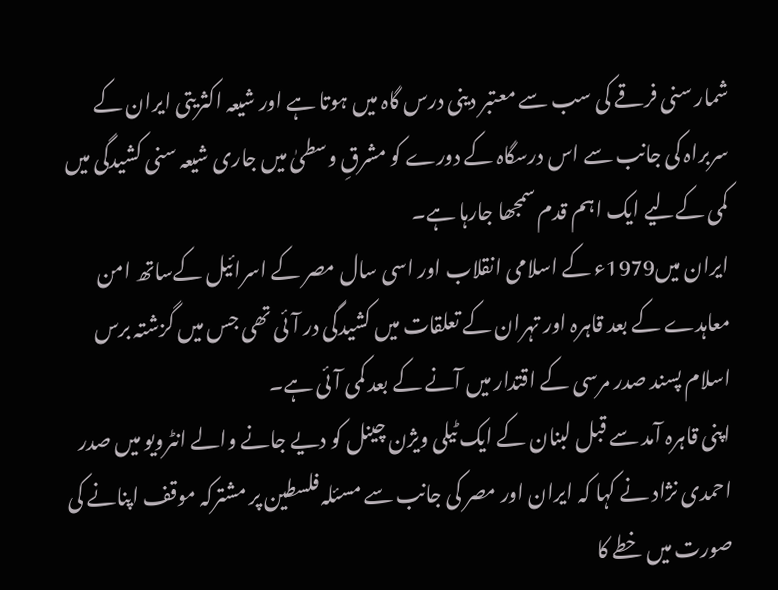شمار سنی فرقے کی سب سے معتبر دینی درس گاہ میں ہوتا ہے اور شیعہ اکثریتی ایران کے سربراہ کی جانب سے اس درسگاہ کے دورے کو مشرقِ وسطیٰ میں جاری شیعہ سنی کشیدگی میں کمی کےلیے ایک اہم قدم سمجھا جارہا ہے۔
ایران میں1979ء کے اسلامی انقلاب اور اسی سال مصر کے اسرائیل کےساتھ امن معاہدے کے بعد قاہرہ اور تہران کے تعلقات میں کشیدگی در آئی تھی جس میں گزشتہ برس اسلام پسند صدر مرسی کے اقتدار میں آنے کے بعد کمی آئی ہے۔
اپنی قاہرہ آمد سے قبل لبنان کے ایک ٹیلی ویژن چینل کو دیے جانے والے انٹرویو میں صدر احمدی نژاد نے کہا کہ ایران اور مصر کی جانب سے مسئلہ فلسطین پر مشترکہ موقف اپنانے کی صورت میں خطے کا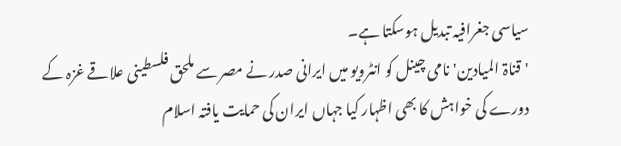سیاسی جغرافیہ تبدیل ہوسکتا ہے۔
'قناۃ المیادین' نامی چینل کو انٹرویو میں ایرانی صدر نے مصر سے ملحق فلسطینی علاقے غزہ کے دورے کی خواہش کا بھی اظہار کیا جہاں ایران کی حمایت یافتہ اسلام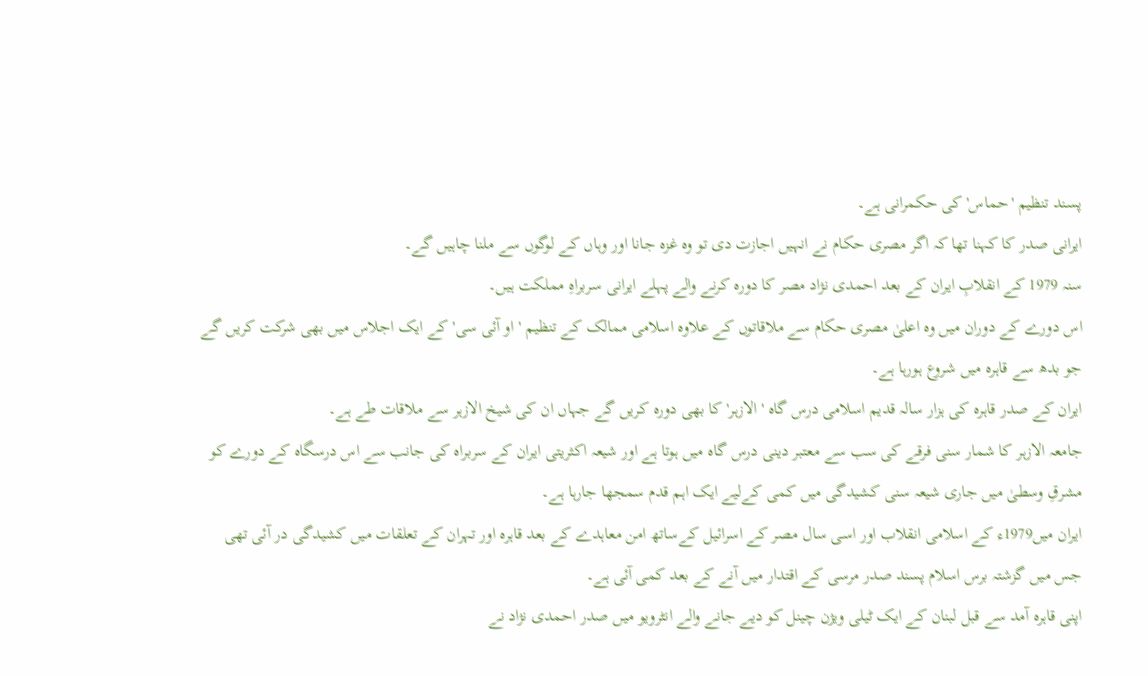پسند تنظیم 'حماس' کی حکمرانی ہے۔
ایرانی صدر کا کہنا تھا کہ اگر مصری حکام نے انہیں اجازت دی تو وہ غزہ جانا اور وہاں کے لوگوں سے ملنا چاہیں گے۔
سنہ 1979 کے انقلابِ ایران کے بعد احمدی نژاد مصر کا دورہ کرنے والے پہلے ایرانی سربراہِ مملکت ہیں۔
اس دورے کے دوران میں وہ اعلیٰ مصری حکام سے ملاقاتوں کے علاوہ اسلامی ممالک کے تنظیم 'او آئی سی' کے ایک اجلاس میں بھی شرکت کریں گے جو بدھ سے قاہرہ میں شروع ہورہا ہے۔
ایران کے صدر قاہرہ کی ہزار سالہ قدیم اسلامی درس گاہ 'الازہر' کا بھی دورہ کریں گے جہاں ان کی شیخ الازہر سے ملاقات طے ہے۔
جامعہ الازہر کا شمار سنی فرقے کی سب سے معتبر دینی درس گاہ میں ہوتا ہے اور شیعہ اکثریتی ایران کے سربراہ کی جانب سے اس درسگاہ کے دورے کو مشرقِ وسطیٰ میں جاری شیعہ سنی کشیدگی میں کمی کےلیے ایک اہم قدم سمجھا جارہا ہے۔
ایران میں1979ء کے اسلامی انقلاب اور اسی سال مصر کے اسرائیل کےساتھ امن معاہدے کے بعد قاہرہ اور تہران کے تعلقات میں کشیدگی در آئی تھی جس میں گزشتہ برس اسلام پسند صدر مرسی کے اقتدار میں آنے کے بعد کمی آئی ہے۔
اپنی قاہرہ آمد سے قبل لبنان کے ایک ٹیلی ویژن چینل کو دیے جانے والے انٹرویو میں صدر احمدی نژاد نے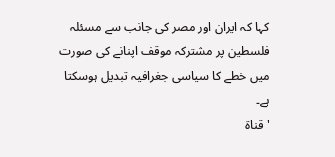کہا کہ ایران اور مصر کی جانب سے مسئلہ فلسطین پر مشترکہ موقف اپنانے کی صورت میں خطے کا سیاسی جغرافیہ تبدیل ہوسکتا ہے۔
'قناۃ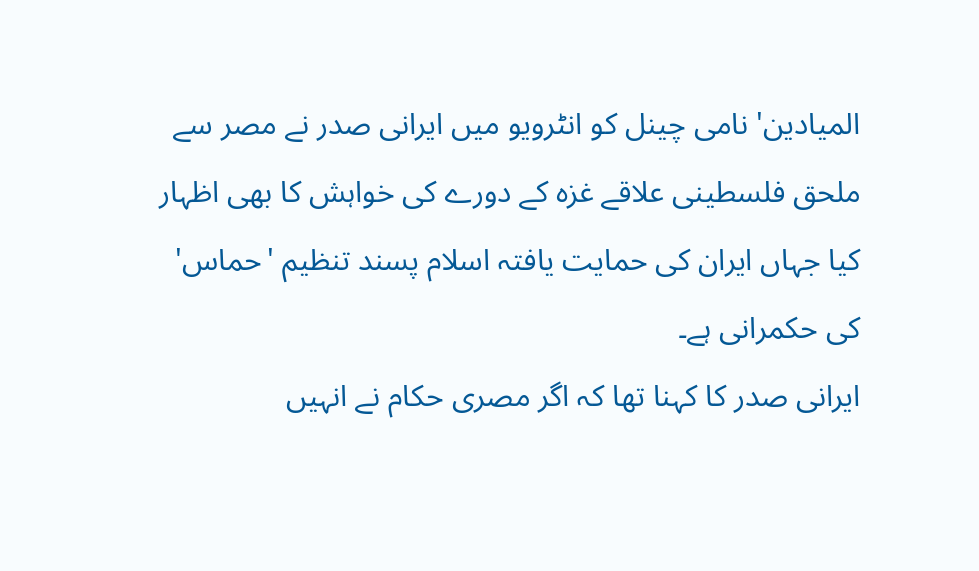المیادین' نامی چینل کو انٹرویو میں ایرانی صدر نے مصر سے ملحق فلسطینی علاقے غزہ کے دورے کی خواہش کا بھی اظہار کیا جہاں ایران کی حمایت یافتہ اسلام پسند تنظیم 'حماس' کی حکمرانی ہے۔
ایرانی صدر کا کہنا تھا کہ اگر مصری حکام نے انہیں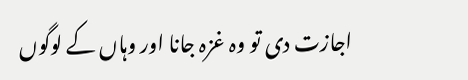اجازت دی تو وہ غزہ جانا اور وہاں کے لوگوں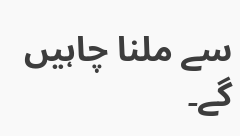سے ملنا چاہیں گے۔